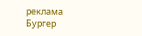реклама
Бургер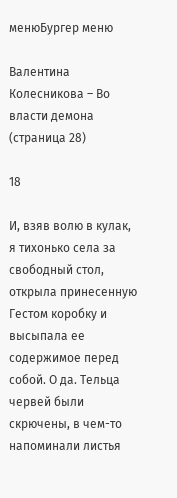менюБургер меню

Валентина Колесникова – Во власти демона (страница 28)

18

И, взяв волю в кулак, я тихонько села за свободный стол, открыла принесенную Гестом коробку и высыпала ее содержимое перед собой. О да. Тельца червей были скрючены, в чем-то напоминали листья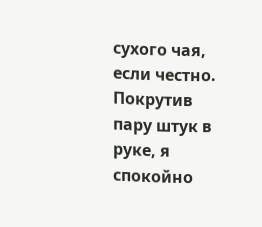сухого чая, если честно. Покрутив пару штук в руке, я спокойно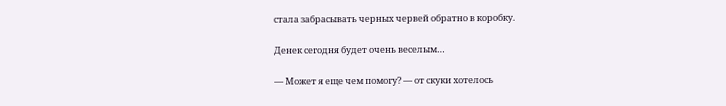стала забрасывать черных червей обратно в коробку.

Денек сегодня будет очень веселым…

— Может я еще чем помогу? — от скуки хотелось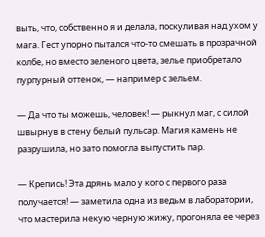выть, что, собственно я и делала, поскуливая над ухом у мага. Гест упорно пытался что-то смешать в прозрачной колбе, но вместо зеленого цвета, зелье приобретало пурпурный оттенок, — например с зельем.

— Да что ты можешь, человек! — рыкнул маг, с силой швырнув в стену белый пульсар. Магия камень не разрушила, но зато помогла выпустить пар.

— Крепись! Эта дрянь мало у кого с первого раза получается! — заметила одна из ведьм в лаборатории, что мастерила некую черную жижу, прогоняла ее через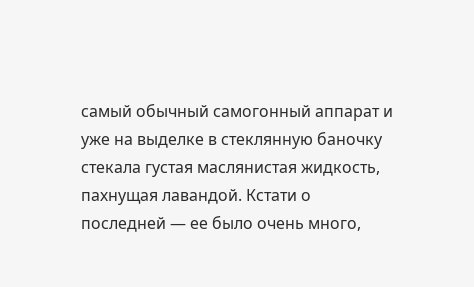самый обычный самогонный аппарат и уже на выделке в стеклянную баночку стекала густая маслянистая жидкость, пахнущая лавандой. Кстати о последней — ее было очень много,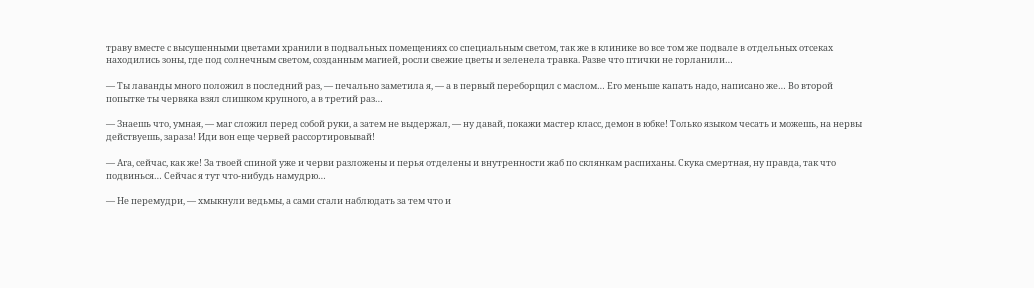траву вместе с высушенными цветами хранили в подвальных помещениях со специальным светом, так же в клинике во все том же подвале в отдельных отсеках находились зоны, где под солнечным светом, созданным магией, росли свежие цветы и зеленела травка. Разве что птички не горланили…

— Ты лаванды много положил в последний раз, — печально заметила я, — а в первый переборщил с маслом… Его меньше капать надо, написано же… Во второй попытке ты червяка взял слишком крупного, а в третий раз…

— Знаешь что, умная, — маг сложил перед собой руки, а затем не выдержал, — ну давай, покажи мастер класс, демон в юбке! Только языком чесать и можешь, на нервы действуешь, зараза! Иди вон еще червей рассортировывай!

— Ага, сейчас, как же! За твоей спиной уже и черви разложены и перья отделены и внутренности жаб по склянкам распиханы. Скука смертная, ну правда, так что подвинься… Сейчас я тут что-нибудь намудрю…

— Не перемудри, — хмыкнули ведьмы, а сами стали наблюдать за тем что и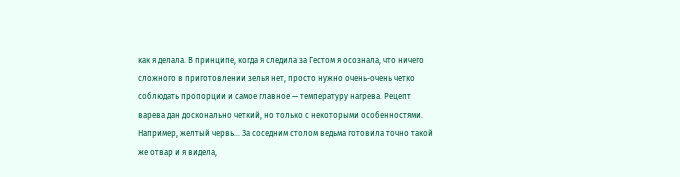как я делала. В принципе, когда я следила за Гестом я осознала, что ничего сложного в приготовлении зелья нет, просто нужно очень-очень четко соблюдать пропорции и самое главное — температуру нагрева. Рецепт варева дан досконально четкий, но только с некоторыми особенностями. Например, желтый червь… За соседним столом ведьма готовила точно такой же отвар и я видела,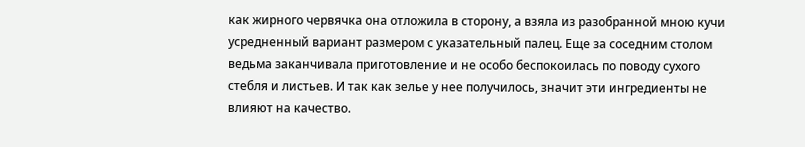как жирного червячка она отложила в сторону, а взяла из разобранной мною кучи усредненный вариант размером с указательный палец. Еще за соседним столом ведьма заканчивала приготовление и не особо беспокоилась по поводу сухого стебля и листьев. И так как зелье у нее получилось, значит эти ингредиенты не влияют на качество.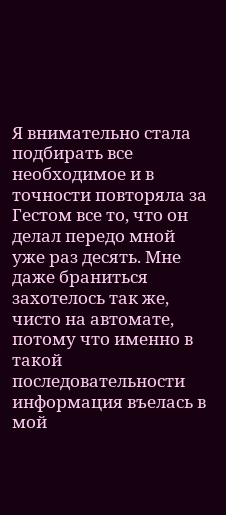Я внимательно стала подбирать все необходимое и в точности повторяла за Гестом все то, что он делал передо мной уже раз десять. Мне даже браниться захотелось так же, чисто на автомате, потому что именно в такой последовательности информация въелась в мой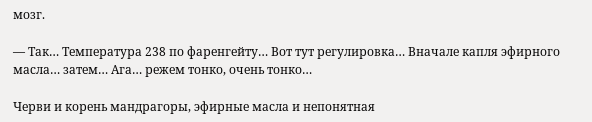мозг.

— Так… Температура 238 по фаренгейту… Вот тут регулировка… Вначале капля эфирного масла… затем… Ага… режем тонко, очень тонко…

Черви и корень мандрагоры, эфирные масла и непонятная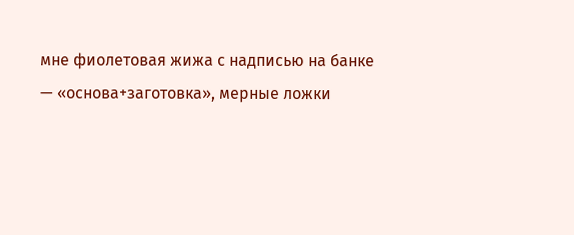мне фиолетовая жижа с надписью на банке — «основа+заготовка», мерные ложки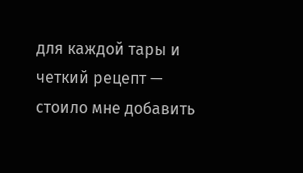для каждой тары и четкий рецепт — стоило мне добавить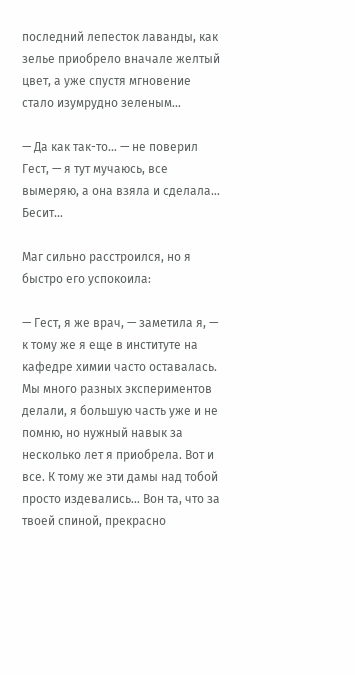последний лепесток лаванды, как зелье приобрело вначале желтый цвет, а уже спустя мгновение стало изумрудно зеленым…

— Да как так-то… — не поверил Гест, — я тут мучаюсь, все вымеряю, а она взяла и сделала… Бесит…

Маг сильно расстроился, но я быстро его успокоила:

— Гест, я же врач, — заметила я, — к тому же я еще в институте на кафедре химии часто оставалась. Мы много разных экспериментов делали, я большую часть уже и не помню, но нужный навык за несколько лет я приобрела. Вот и все. К тому же эти дамы над тобой просто издевались… Вон та, что за твоей спиной, прекрасно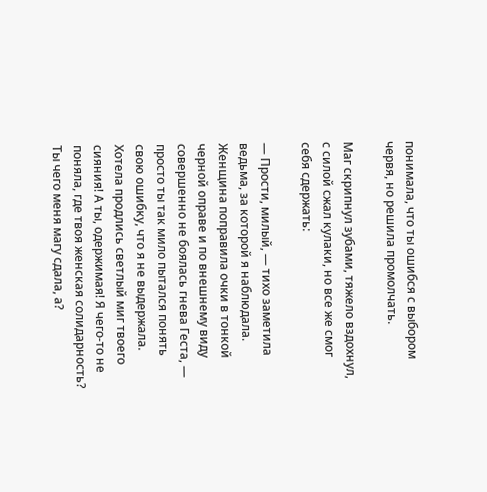понимала, что ты ошибся с выбором червя, но решила промолчать.

Маг скрипнул зубами, тяжело вздохнул, с силой сжал кулаки, но все же смог себя сдержать:

— Прости, милый, — тихо заметила ведьма, за которой я наблюдала. Женщина поправила очки в тонкой черной оправе и по внешнему виду совершенно не боялась гнева Геста, — просто ты так мило пытался понять свою ошибку, что я не выдержала. Хотела продлись светлый миг твоего сияния! А ты, одержимая! Я чего-то не поняла, где твоя женская солидарность? Ты чего меня магу сдала, а?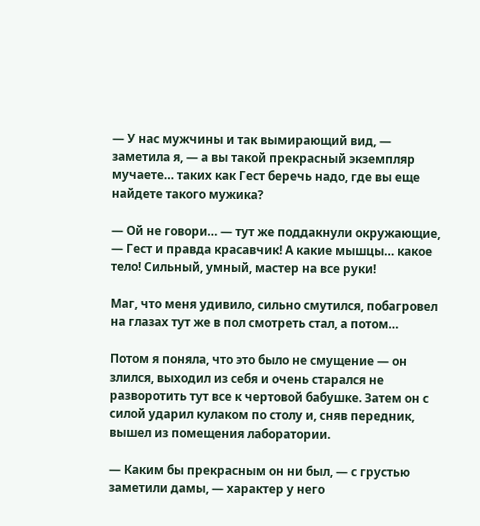— У нас мужчины и так вымирающий вид, — заметила я, — а вы такой прекрасный экземпляр мучаете… таких как Гест беречь надо, где вы еще найдете такого мужика?

— Ой не говори… — тут же поддакнули окружающие, — Гест и правда красавчик! А какие мышцы… какое тело! Сильный, умный, мастер на все руки!

Маг, что меня удивило, сильно смутился, побагровел на глазах тут же в пол смотреть стал, а потом…

Потом я поняла, что это было не смущение — он злился, выходил из себя и очень старался не разворотить тут все к чертовой бабушке. Затем он с силой ударил кулаком по столу и, сняв передник, вышел из помещения лаборатории.

— Каким бы прекрасным он ни был, — с грустью заметили дамы, — характер у него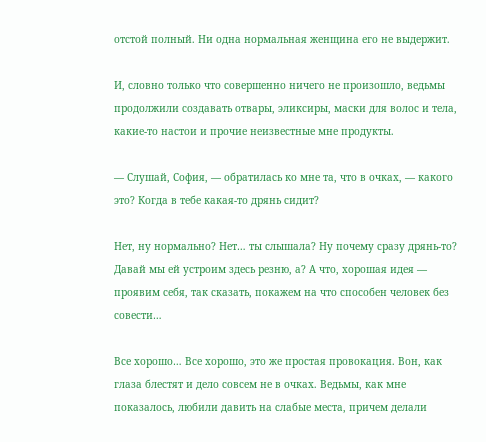отстой полный. Ни одна нормальная женщина его не выдержит.

И, словно только что совершенно ничего не произошло, ведьмы продолжили создавать отвары, эликсиры, маски для волос и тела, какие-то настои и прочие неизвестные мне продукты.

— Слушай, София, — обратилась ко мне та, что в очках, — какого это? Когда в тебе какая-то дрянь сидит?

Нет, ну нормально? Нет… ты слышала? Ну почему сразу дрянь-то? Давай мы ей устроим здесь резню, а? А что, хорошая идея — проявим себя, так сказать, покажем на что способен человек без совести…

Все хорошо… Все хорошо, это же простая провокация. Вон, как глаза блестят и дело совсем не в очках. Ведьмы, как мне показалось, любили давить на слабые места, причем делали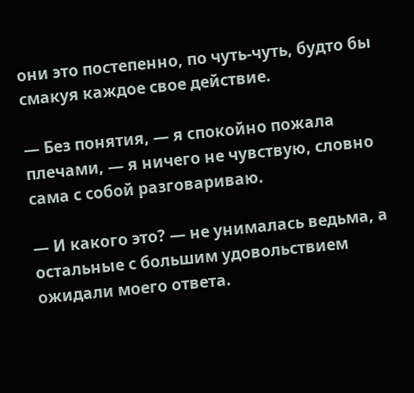они это постепенно, по чуть-чуть, будто бы смакуя каждое свое действие.

— Без понятия, — я спокойно пожала плечами, — я ничего не чувствую, словно сама с собой разговариваю.

— И какого это? — не унималась ведьма, а остальные с большим удовольствием ожидали моего ответа.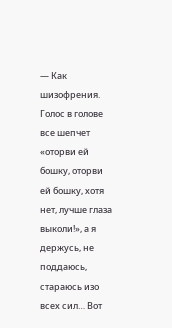— Как шизофрения. Голос в голове все шепчет «оторви ей бошку, оторви ей бошку, хотя нет, лучше глаза выколи!», а я держусь, не поддаюсь, стараюсь изо всех сил… Вот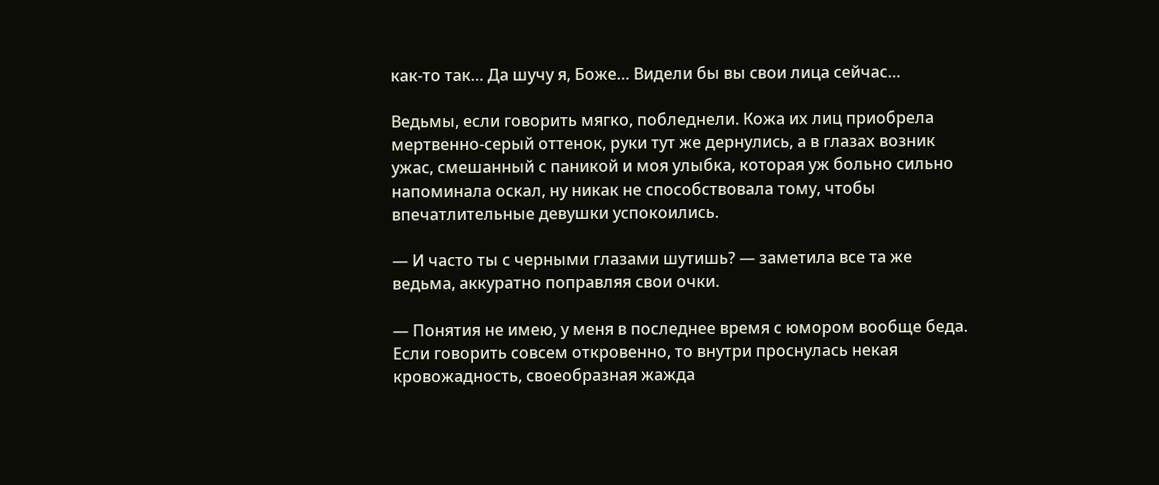как-то так… Да шучу я, Боже… Видели бы вы свои лица сейчас…

Ведьмы, если говорить мягко, побледнели. Кожа их лиц приобрела мертвенно-серый оттенок, руки тут же дернулись, а в глазах возник ужас, смешанный с паникой и моя улыбка, которая уж больно сильно напоминала оскал, ну никак не способствовала тому, чтобы впечатлительные девушки успокоились.

— И часто ты с черными глазами шутишь? — заметила все та же ведьма, аккуратно поправляя свои очки.

— Понятия не имею, у меня в последнее время с юмором вообще беда. Если говорить совсем откровенно, то внутри проснулась некая кровожадность, своеобразная жажда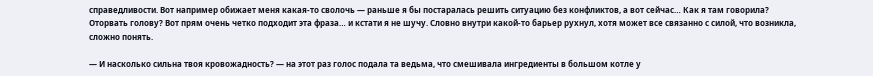справедливости. Вот например обижает меня какая-то сволочь — раньше я бы постаралась решить ситуацию без конфликтов, а вот сейчас… Как я там говорила? Оторвать голову? Вот прям очень четко подходит эта фраза… и кстати я не шучу. Словно внутри какой-то барьер рухнул, хотя может все связанно с силой, что возникла, сложно понять.

— И насколько сильна твоя кровожадность? — на этот раз голос подала та ведьма, что смешивала ингредиенты в большом котле у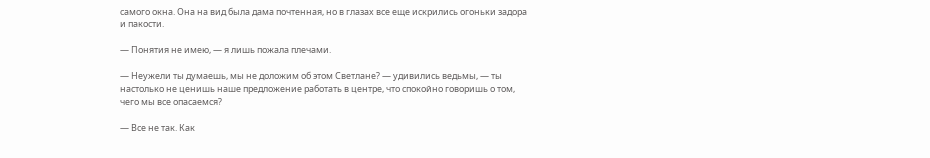самого окна. Она на вид была дама почтенная, но в глазах все еще искрились огоньки задора и пакости.

— Понятия не имею, — я лишь пожала плечами.

— Неужели ты думаешь, мы не доложим об этом Светлане? — удивились ведьмы, — ты настолько не ценишь наше предложение работать в центре, что спокойно говоришь о том, чего мы все опасаемся?

— Все не так. Как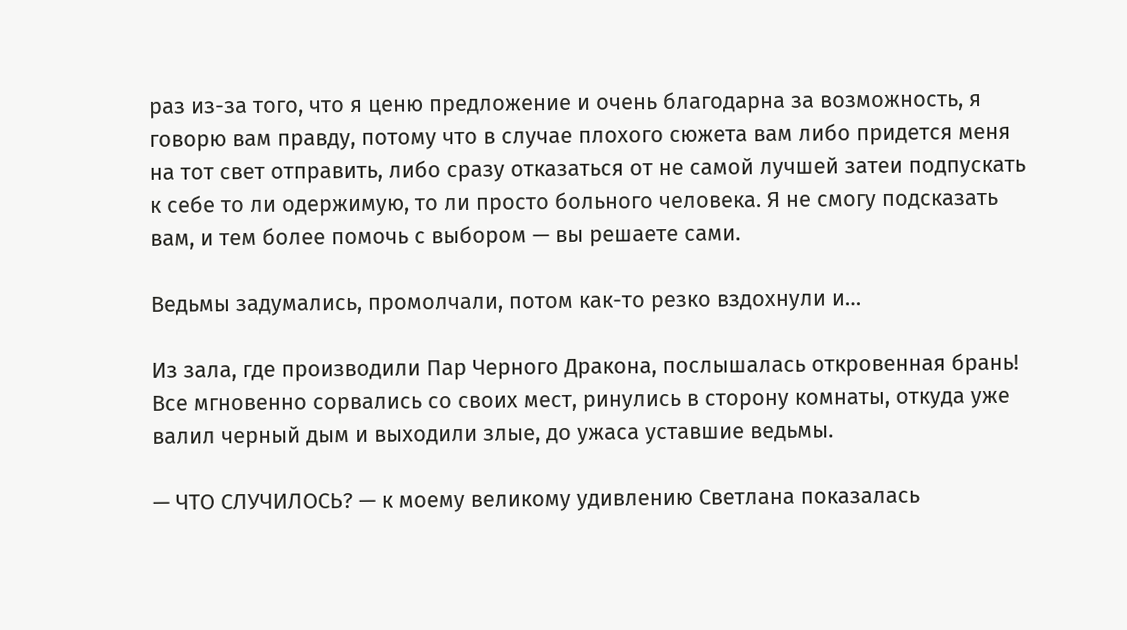раз из-за того, что я ценю предложение и очень благодарна за возможность, я говорю вам правду, потому что в случае плохого сюжета вам либо придется меня на тот свет отправить, либо сразу отказаться от не самой лучшей затеи подпускать к себе то ли одержимую, то ли просто больного человека. Я не смогу подсказать вам, и тем более помочь с выбором — вы решаете сами.

Ведьмы задумались, промолчали, потом как-то резко вздохнули и…

Из зала, где производили Пар Черного Дракона, послышалась откровенная брань! Все мгновенно сорвались со своих мест, ринулись в сторону комнаты, откуда уже валил черный дым и выходили злые, до ужаса уставшие ведьмы.

— ЧТО СЛУЧИЛОСЬ? — к моему великому удивлению Светлана показалась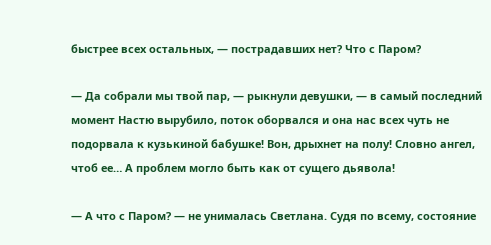быстрее всех остальных, — пострадавших нет? Что с Паром?

— Да собрали мы твой пар, — рыкнули девушки, — в самый последний момент Настю вырубило, поток оборвался и она нас всех чуть не подорвала к кузькиной бабушке! Вон, дрыхнет на полу! Словно ангел, чтоб ее… А проблем могло быть как от сущего дьявола!

— А что с Паром? — не унималась Светлана. Судя по всему, состояние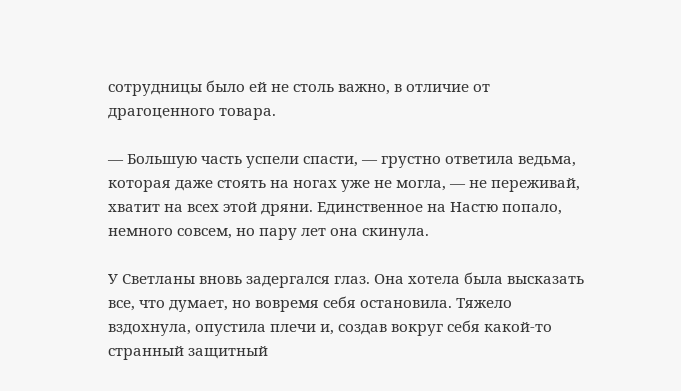сотрудницы было ей не столь важно, в отличие от драгоценного товара.

— Большую часть успели спасти, — грустно ответила ведьма, которая даже стоять на ногах уже не могла, — не переживай, хватит на всех этой дряни. Единственное на Настю попало, немного совсем, но пару лет она скинула.

У Светланы вновь задергался глаз. Она хотела была высказать все, что думает, но вовремя себя остановила. Тяжело вздохнула, опустила плечи и, создав вокруг себя какой-то странный защитный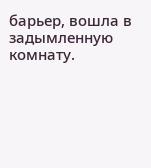барьер, вошла в задымленную комнату.